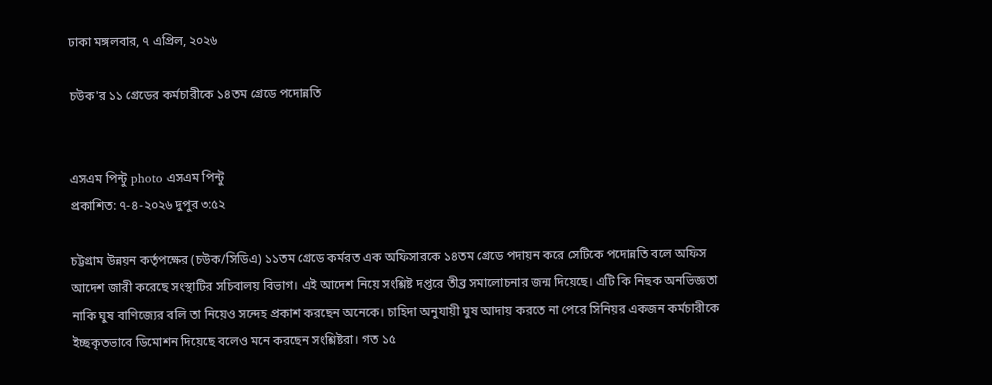ঢাকা মঙ্গলবার, ৭ এপ্রিল, ২০২৬

চউক'র ১১ গ্রেডের কর্মচারীকে ১৪তম গ্রেডে পদোন্নতি


এসএম পিন্টু photo এসএম পিন্টু
প্রকাশিত: ৭-৪-২০২৬ দুপুর ৩:৫২

চট্টগ্রাম উন্নয়ন কর্তৃপক্ষের (চউক/সিডিএ) ১১তম গ্রেডে কর্মরত এক অফিসারকে ১৪তম গ্রেডে পদায়ন করে সেটিকে পদোন্নতি বলে অফিস আদেশ জারী করেছে সংস্থাটির সচিবালয় বিভাগ। এই আদেশ নিয়ে সংশ্লিষ্ট দপ্তরে তীব্র সমালোচনার জন্ম দিয়েছে। এটি কি নিছক অনভিজ্ঞতা নাকি ঘুষ বাণিজ্যের বলি তা নিয়েও সন্দেহ প্রকাশ করছেন অনেকে। চাহিদা অনুযায়ী ঘুষ আদায় করতে না পেরে সিনিয়র একজন কর্মচারীকে ইচ্ছকৃতভাবে ডিমোশন দিয়েছে বলেও মনে করছেন সংশ্লিষ্টরা। গত ১৫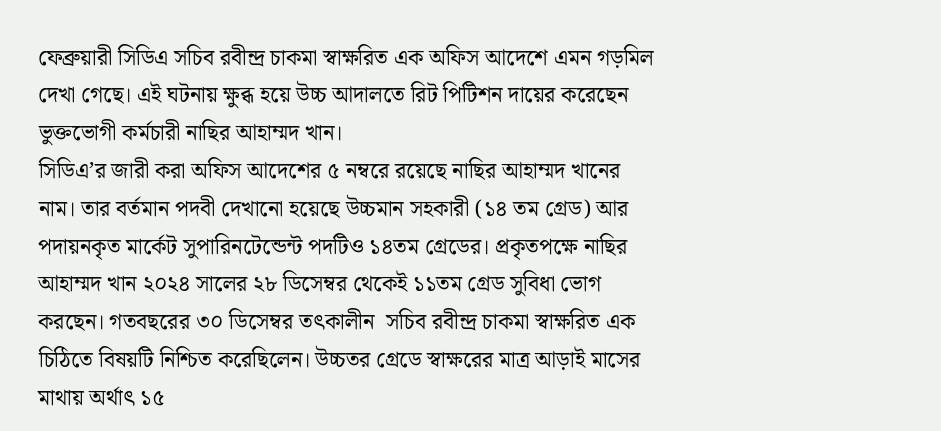ফেব্রুয়ারী সিডিএ সচিব রবীন্দ্র চাকমা স্বাক্ষরিত এক অফিস আদেশে এমন গড়মিল দেখা গেছে। এই ঘটনায় ক্ষুব্ধ হয়ে উচ্চ আদালতে রিট পিটিশন দায়ের করেছেন ভুক্তভোগী কর্মচারী নাছির আহাম্মদ খান।
সিডিএ’র জারী করা অফিস আদেশের ৫ নম্বরে রয়েছে নাছির আহাম্মদ খানের নাম। তার বর্তমান পদবী দেখানো হয়েছে উচ্চমান সহকারী (১৪ তম গ্রেড) আর পদায়নকৃত মার্কেট সুপারিনটেন্ডেন্ট পদটিও ১৪তম গ্রেডের। প্রকৃতপক্ষে নাছির আহাম্মদ খান ২০২৪ সালের ২৮ ডিসেম্বর থেকেই ১১তম গ্রেড সুবিধা ভোগ করছেন। গতবছরের ৩০ ডিসেম্বর তৎকালীন  সচিব রবীন্দ্র চাকমা স্বাক্ষরিত এক চিঠিতে বিষয়টি নিশ্চিত করেছিলেন। উচ্চতর গ্রেডে স্বাক্ষরের মাত্র আড়াই মাসের মাথায় অর্থাৎ ১৫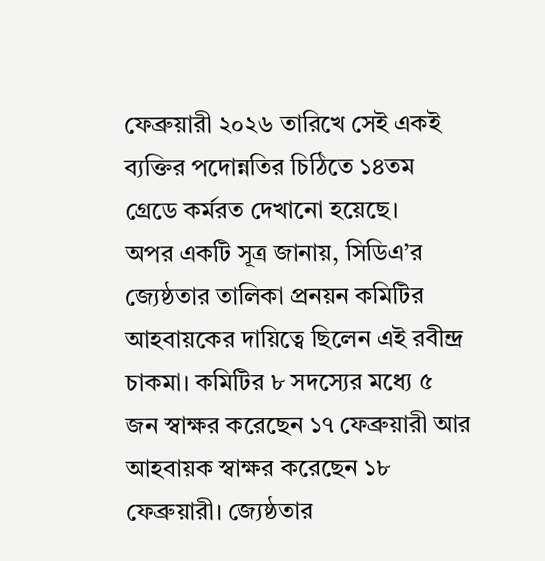ফেব্রুয়ারী ২০২৬ তারিখে সেই একই ব্যক্তির পদোন্নতির চিঠিতে ১৪তম গ্রেডে কর্মরত দেখানো হয়েছে।
অপর একটি সূত্র জানায়, সিডিএ’র জ্যেষ্ঠতার তালিকা প্রনয়ন কমিটির আহবায়কের দায়িত্বে ছিলেন এই রবীন্দ্র চাকমা। কমিটির ৮ সদস্যের মধ্যে ৫ জন স্বাক্ষর করেছেন ১৭ ফেব্রুয়ারী আর আহবায়ক স্বাক্ষর করেছেন ১৮ ফেব্রুয়ারী। জ্যেষ্ঠতার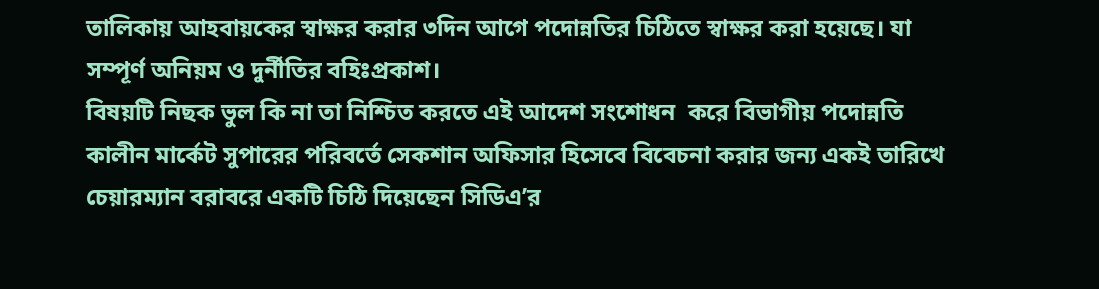তালিকায় আহবায়কের স্বাক্ষর করার ৩দিন আগে পদোন্নতির চিঠিতে স্বাক্ষর করা হয়েছে। যা সম্পূর্ণ অনিয়ম ও দুর্নীতির বহিঃপ্রকাশ।
বিষয়টি নিছক ভুল কি না তা নিশ্চিত করতে এই আদেশ সংশোধন  করে বিভাগীয় পদোন্নতি কালীন মার্কেট সুপারের পরিবর্তে সেকশান অফিসার হিসেবে বিবেচনা করার জন্য একই তারিখে চেয়ারম্যান বরাবরে একটি চিঠি দিয়েছেন সিডিএ’র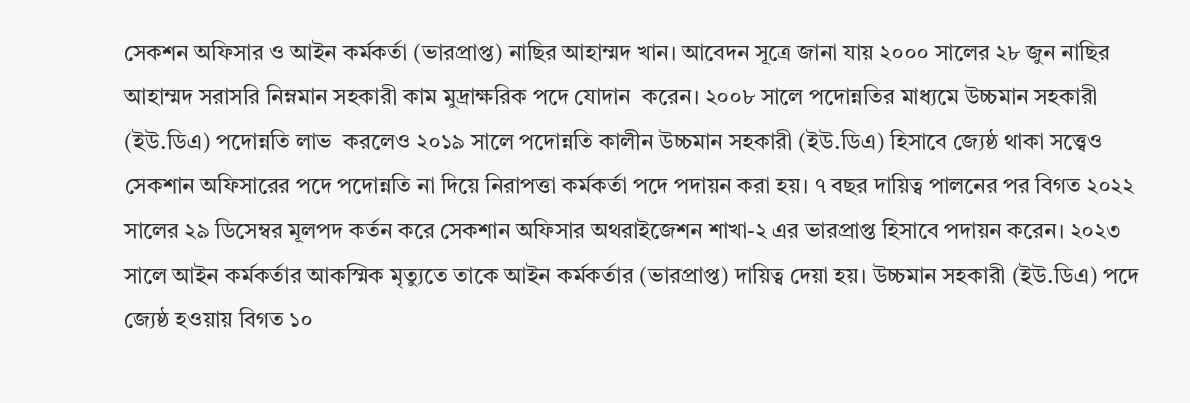সেকশন অফিসার ও আইন কর্মকর্তা (ভারপ্রাপ্ত) নাছির আহাম্মদ খান। আবেদন সূত্রে জানা যায় ২০০০ সালের ২৮ জুন নাছির আহাম্মদ সরাসরি নিম্নমান সহকারী কাম মুদ্রাক্ষরিক পদে যোদান  করেন। ২০০৮ সালে পদোন্নতির মাধ্যমে উচ্চমান সহকারী (ইউ.ডিএ) পদোন্নতি লাভ  করলেও ২০১৯ সালে পদোন্নতি কালীন উচ্চমান সহকারী (ইউ.ডিএ) হিসাবে জ্যেষ্ঠ থাকা সত্ত্বেও সেকশান অফিসারের পদে পদোন্নতি না দিয়ে নিরাপত্তা কর্মকর্তা পদে পদায়ন করা হয়। ৭ বছর দায়িত্ব পালনের পর বিগত ২০২২ সালের ২৯ ডিসেম্বর মূলপদ কর্তন করে সেকশান অফিসার অথরাইজেশন শাখা-২ এর ভারপ্রাপ্ত হিসাবে পদায়ন করেন। ২০২৩ সালে আইন কর্মকর্তার আকস্মিক মৃত্যুতে তাকে আইন কর্মকর্তার (ভারপ্রাপ্ত) দায়িত্ব দেয়া হয়। উচ্চমান সহকারী (ইউ.ডিএ) পদে জ্যেষ্ঠ হওয়ায় বিগত ১০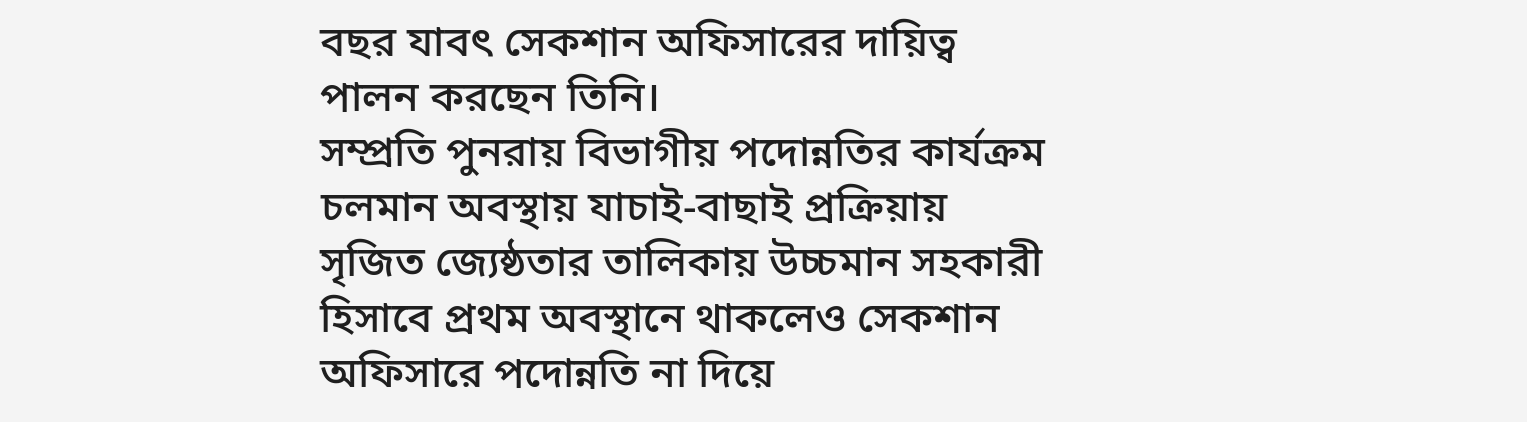বছর যাবৎ সেকশান অফিসারের দায়িত্ব পালন করছেন তিনি।
সম্প্রতি পুনরায় বিভাগীয় পদোন্নতির কার্যক্রম চলমান অবস্থায় যাচাই-বাছাই প্রক্রিয়ায় সৃজিত জ্যেষ্ঠতার তালিকায় উচ্চমান সহকারী হিসাবে প্রথম অবস্থানে থাকলেও সেকশান অফিসারে পদোন্নতি না দিয়ে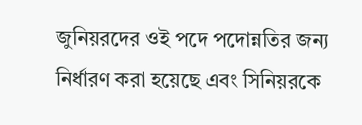জুনিয়রদের ওই পদে পদোন্নতির জন্য নির্ধারণ করা হয়েছে এবং সিনিয়রকে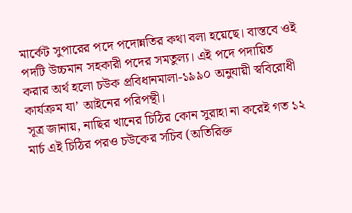মার্কেট সুপারের পদে পদোন্নতির কথা বলা হয়েছে। বাস্তবে ওই পদটি উচ্চমান সহকারী পদের সমতুল্য। এই পদে পদায়িত করার অর্থ হলো চউক প্রবিধানমালা-১৯৯০ অনুযায়ী স্ববিরোধী কার্যক্রম যা’ আইনের পরিপন্থী।
সূত্র জানায়, নাছির খানের চিঠির কোন সুরাহা না করেই গত ১২ মার্চ এই চিঠির পরও চউকের সচিব (অতিরিক্ত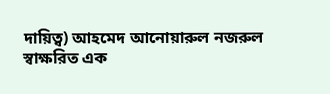দায়িত্ব) আহমেদ আনোয়ারুল নজরুল স্বাক্ষরিত এক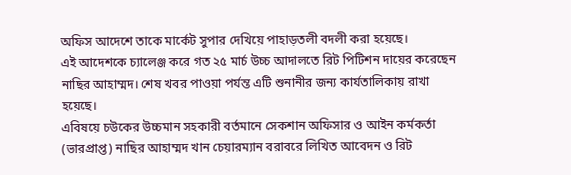অফিস আদেশে তাকে মার্কেট সুপার দেখিয়ে পাহাড়তলী বদলী করা হয়েছে।
এই আদেশকে চ্যালেঞ্জ করে গত ২৫ মার্চ উচ্চ আদালতে রিট পিটিশন দায়ের করেছেন নাছির আহাম্মদ। শেষ খবর পাওয়া পর্যন্ত এটি শুনানীর জন্য কার্যতালিকায় রাখা হয়েছে।
এবিষয়ে চউকের উচ্চমান সহকারী বর্তমানে সেকশান অফিসার ও আইন কর্মকর্তা (ভারপ্রাপ্ত) নাছির আহাম্মদ খান চেয়ারম্যান বরাবরে লিখিত আবেদন ও রিট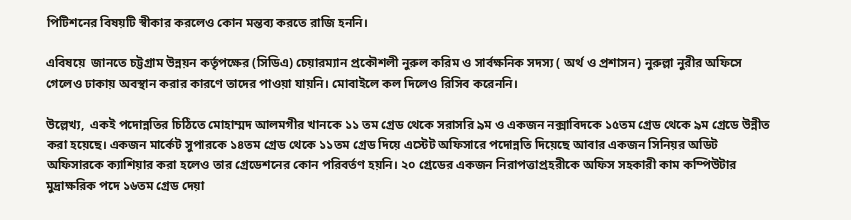পিটিশনের বিষয়টি স্বীকার করলেও কোন মন্তব্য করতে রাজি হননি।

এবিষয়ে  জানতে চট্টগ্রাম উন্নয়ন কর্তৃপক্ষের (সিডিএ) চেয়ারম্যান প্রকৌশলী নুরুল করিম ও সার্বক্ষনিক সদস্য ( অর্থ ও প্রশাসন) নুরুল্লা নুরীর অফিসে গেলেও ঢাকায় অবস্থান করার কারণে তাদের পাওয়া যায়নি। মোবাইলে কল দিলেও রিসিব করেননি।

উল্লেখ্য,  একই পদোন্নতির চিঠিতে মোহাম্মদ আলমগীর খানকে ১১ তম গ্রেড থেকে সরাসরি ৯ম ও একজন নক্সাবিদকে ১৫তম গ্রেড থেকে ৯ম গ্রেডে উন্নীত করা হয়েছে। একজন মার্কেট সুপারকে ১৪তম গ্রেড থেকে ১১তম গ্রেড দিয়ে এস্টেট অফিসারে পদোন্নতি দিয়েছে আবার একজন সিনিয়র অডিট অফিসারকে ক্যাশিয়ার করা হলেও তার গ্রেডেশনের কোন পরিবর্তণ হয়নি। ২০ গ্রেডের একজন নিরাপত্তাপ্রহরীকে অফিস সহকারী কাম কম্পিউটার মুদ্রাক্ষরিক পদে ১৬তম গ্রেড দেয়া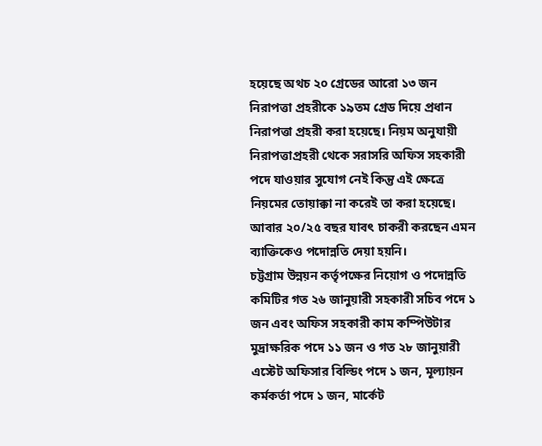হয়েছে অথচ ২০ গ্রেডের আরো ১৩ জন নিরাপত্তা প্রহরীকে ১৯তম গ্রেড দিয়ে প্রধান নিরাপত্তা প্রহরী করা হয়েছে। নিয়ম অনুযায়ী নিরাপত্তাপ্রহরী থেকে সরাসরি অফিস সহকারী পদে যাওয়ার সুযোগ নেই কিন্তু এই ক্ষেত্রে নিয়মের তোয়াক্কা না করেই তা করা হয়েছে। আবার ২০/২৫ বছর যাবৎ চাকরী করছেন এমন ব্যাক্তিকেও পদোন্নতি দেয়া হয়নি।
চট্টগ্রাম উন্নয়ন কর্তৃপক্ষের নিয়োগ ও পদোন্নতি কমিটির গত ২৬ জানুয়ারী সহকারী সচিব পদে ১ জন এবং অফিস সহকারী কাম কম্পিউটার মুদ্রাক্ষরিক পদে ১১ জন ও গত ২৮ জানুয়ারী এস্টেট অফিসার বিল্ডিং পদে ১ জন, মূল্যায়ন কর্মকর্তা পদে ১ জন, মার্কেট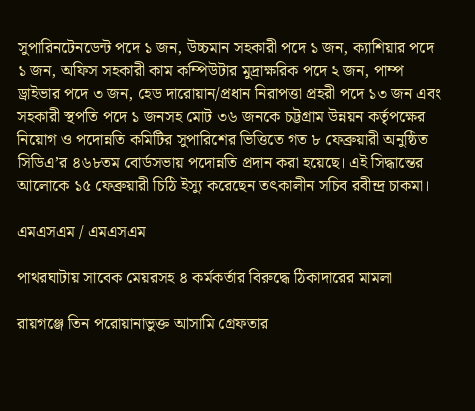সুপারিনটেনডেন্ট পদে ১ জন, উচ্চমান সহকারী পদে ১ জন, ক্যাশিয়ার পদে ১ জন, অফিস সহকারী কাম কম্পিউটার মুদ্রাক্ষরিক পদে ২ জন, পাম্প ড্রাইভার পদে ৩ জন, হেড দারোয়ান/প্রধান নিরাপত্তা প্রহরী পদে ১৩ জন এবং সহকারী স্থপতি পদে ১ জনসহ মোট ৩৬ জনকে চট্টগ্রাম উন্নয়ন কর্তৃপক্ষের নিয়োগ ও পদোন্নতি কমিটির সুপারিশের ভিত্তিতে গত ৮ ফেব্রুয়ারী অনুষ্ঠিত সিডিএ’র ৪৬৮তম বোর্ডসভায় পদোন্নতি প্রদান করা হয়েছে। এই সিদ্ধান্তের আলোকে ১৫ ফেব্রুয়ারী চিঠি ইস্যু করেছেন তৎকালীন সচিব রবীন্দ্র চাকমা।

এমএসএম / এমএসএম

পাথরঘাটায় সাবেক মেয়রসহ ৪ কর্মকর্তার বিরুদ্ধে ঠিকাদারের মামলা

রায়গঞ্জে তিন পরোয়ানাভুক্ত আসামি গ্রেফতার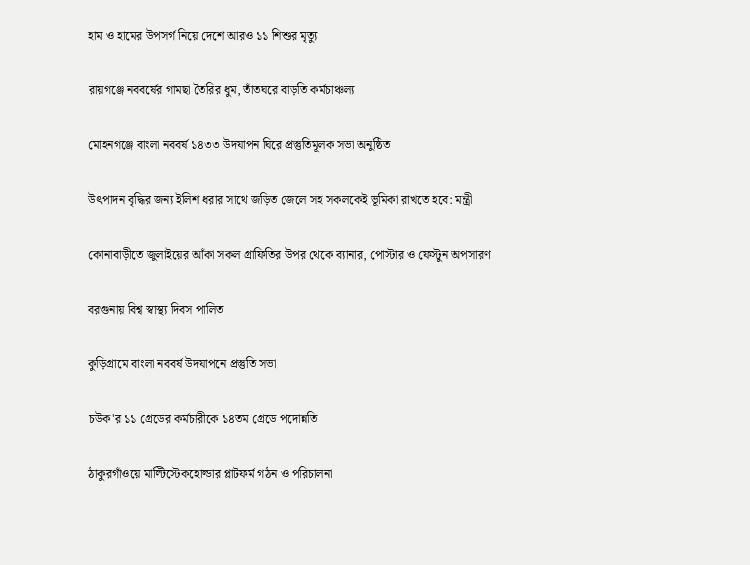হাম ও হামের উপসর্গ নিয়ে দেশে আরও ১১ শিশুর মৃত্যু

রায়গঞ্জে নববর্ষের গামছা তৈরির ধুম, তাঁতঘরে বাড়তি কর্মচাঞ্চল্য

মোহনগঞ্জে বাংলা নববর্ষ ১৪৩৩ উদযাপন ঘিরে প্রস্তুতিমূলক সভা অনুষ্ঠিত

উৎপাদন বৃদ্ধির জন্য ইলিশ ধরার সাথে জড়িত জেলে সহ সকলকেই ভূমিকা রাখতে হবে: মন্ত্রী

কোনাবাড়ীতে জুলাইয়ের আঁকা সকল গ্রাফিতির উপর থেকে ব্যানার, পোস্টার ও ফেস্টুন অপসারণ

বরগুনায় বিশ্ব স্বাস্থ্য দিবস পালিত

কুড়িগ্রামে বাংলা নববর্ষ উদযাপনে প্রস্তুতি সভা

চউক'র ১১ গ্রেডের কর্মচারীকে ১৪তম গ্রেডে পদোন্নতি

ঠাকুরগাঁওয়ে মাল্টিস্টেকহোল্ডার প্লাটফর্ম গঠন ও পরিচালনা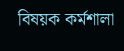বিষয়ক কর্মশালা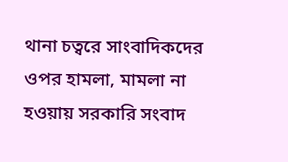থানা চত্বরে সাংবাদিকদের ওপর হামলা, মামলা না হওয়ায় সরকারি সংবাদ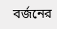বর্জনের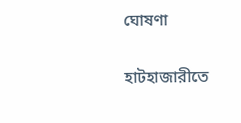ঘোষণা

হাটহাজারীতে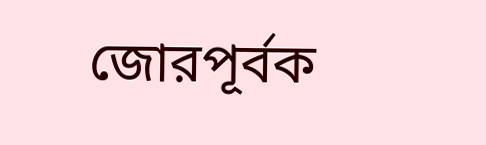জোরপূর্বক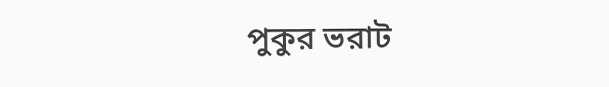পুকুর ভরাট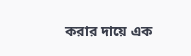করার দায়ে এক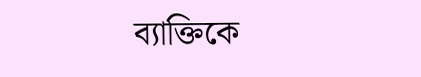ব্যাক্তিকে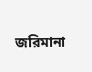জরিমানা